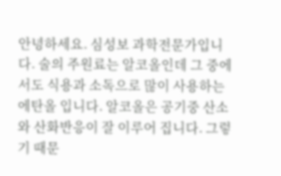안녕하세요. 심성보 과학전문가입니다. 술의 주원료는 알코올인데 그 중에서도 식용과 소독으로 많이 사용하는 에탄올 입니다. 알코올은 공기중 산소와 산화반응이 잘 이루어 집니다. 그렇기 때문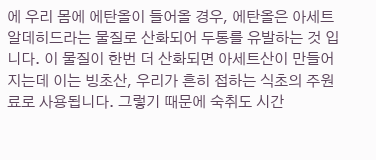에 우리 몸에 에탄올이 들어올 경우, 에탄올은 아세트알데히드라는 물질로 산화되어 두통를 유발하는 것 입니다. 이 물질이 한번 더 산화되면 아세트산이 만들어지는데 이는 빙초산, 우리가 흔히 접하는 식초의 주원료로 사용됩니다. 그렇기 때문에 숙취도 시간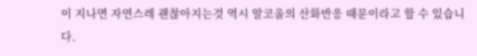이 지나면 자연스레 괜찮아지는것 역시 알코올의 산화반응 때문이라고 할 수 있습니다.